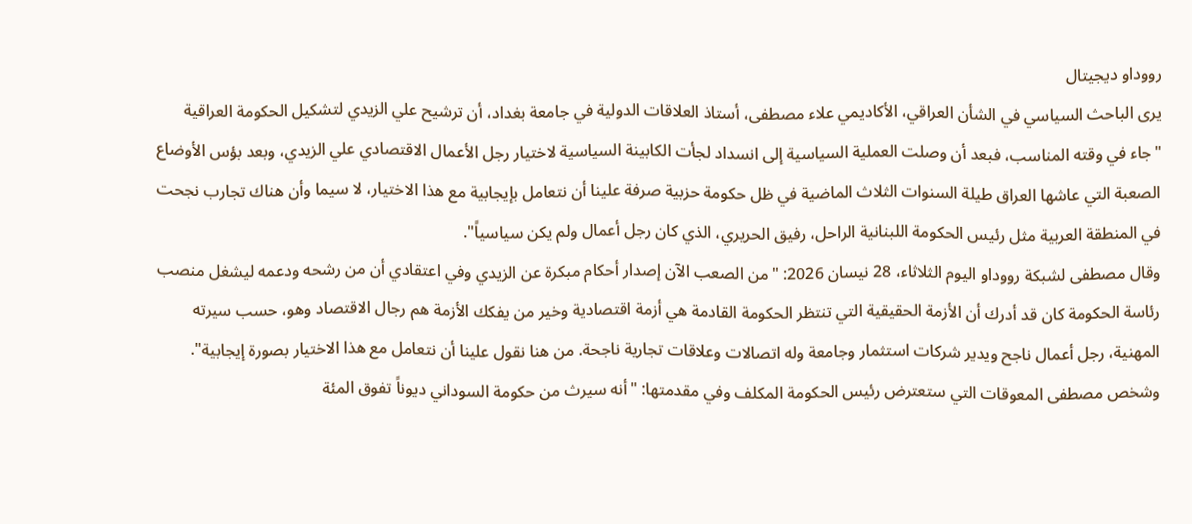رووداو ديجيتال
يرى الباحث السياسي في الشأن العراقي، الأكاديمي علاء مصطفى، أستاذ العلاقات الدولية في جامعة بغداد، أن ترشيح علي الزيدي لتشكيل الحكومة العراقية "جاء في وقته المناسب، فبعد أن وصلت العملية السياسية إلى انسداد لجأت الكابينة السياسية لاختيار رجل الأعمال الاقتصادي علي الزيدي، وبعد بؤس الأوضاع الصعبة التي عاشها العراق طيلة السنوات الثلاث الماضية في ظل حكومة حزبية صرفة علينا أن نتعامل بإيجابية مع هذا الاختيار، لا سيما وأن هناك تجارب نجحت في المنطقة العربية مثل رئيس الحكومة اللبنانية الراحل، رفيق الحريري، الذي كان رجل أعمال ولم يكن سياسياً".
وقال مصطفى لشبكة رووداو اليوم الثلاثاء، 28 نيسان 2026: "من الصعب الآن إصدار أحكام مبكرة عن الزيدي وفي اعتقادي أن من رشحه ودعمه ليشغل منصب رئاسة الحكومة كان قد أدرك أن الأزمة الحقيقية التي تنتظر الحكومة القادمة هي أزمة اقتصادية وخير من يفكك الأزمة هم رجال الاقتصاد وهو، حسب سيرته المهنية، رجل أعمال ناجح ويدير شركات استثمار وجامعة وله اتصالات وعلاقات تجارية ناجحة. من هنا نقول علينا أن نتعامل مع هذا الاختيار بصورة إيجابية".
وشخص مصطفى المعوقات التي ستعترض رئيس الحكومة المكلف وفي مقدمتها: "أنه سيرث من حكومة السوداني ديوناً تفوق المئة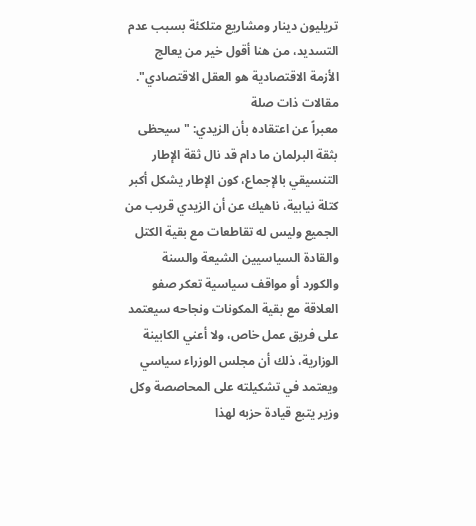تريليون دينار ومشاريع متلكئة بسبب عدم التسديد، من هنا أقول خير من يعالج الأزمة الاقتصادية هو العقل الاقتصادي".
مقالات ذات صلة
معبراً عن اعتقاده بأن الزيدي: "سيحظى بثقة البرلمان ما دام قد نال ثقة الإطار التنسيقي بالإجماع، كون الإطار يشكل أكبر كتلة نيابية، ناهيك عن أن الزيدي قريب من الجميع وليس له تقاطعات مع بقية الكتل والقادة السياسيين الشيعة والسنة والكورد أو مواقف سياسية تعكر صفو العلاقة مع بقية المكونات ونجاحه سيعتمد على فريق عمل خاص، ولا أعني الكابينة الوزارية، ذلك أن مجلس الوزراء سياسي ويعتمد في تشكيلته على المحاصصة وكل وزير يتبع قيادة حزبه لهذا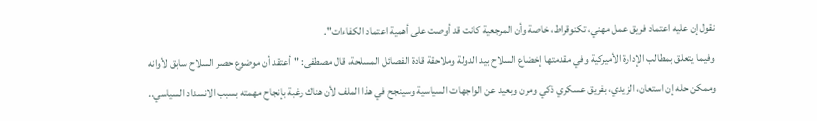نقول إن عليه اعتماد فريق عمل مهني، تكنوقراط، خاصة وأن المرجعية كانت قد أوصت على أهمية اعتماد الكفاءات".
وفيما يتعلق بمطالب الإدارة الأميركية وفي مقدمتها إخضاع السلاح بيد الدولة وملاحقة قادة الفصائل المسلحة، قال مصطفى: "أعتقد أن موضوع حصر السلاح سابق لأوانه وممكن حله إن استعان، الزيدي، بفريق عسكري ذكي ومرن وبعيد عن الواجهات السياسية وسينجح في هذا الملف لأن هناك رغبة بإنجاح مهمته بسبب الانسداد السياسي..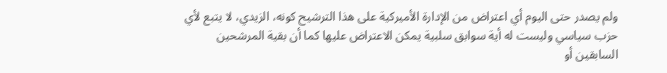ولم يصدر حتى اليوم أي اعتراض من الإدارة الأميركية على هذا الترشيح كونه، الزيدي، لا يتبع لأي حزب سياسي وليست له أية سوابق سلبية يمكن الاعتراض عليها كما أن بقية المرشحين السابقين أو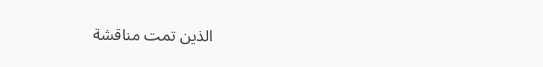الذين تمت مناقشة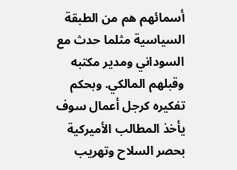أسمائهم هم من الطبقة السياسية مثلما حدث مع السوداني ومدير مكتبه وقبلهم المالكي. وبحكم تفكيره كرجل أعمال سوف يأخذ المطالب الأميركية بحصر السلاح وتهريب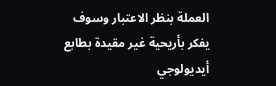العملة بنظر الاعتبار وسوف يفكر بأريحية غير مقيدة بطابع أيديولوجي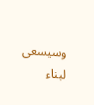وسيسعى لبناء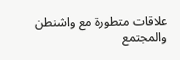علاقات متطورة مع واشنطن والمجتمع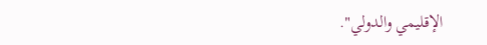الإقليمي والدولي".